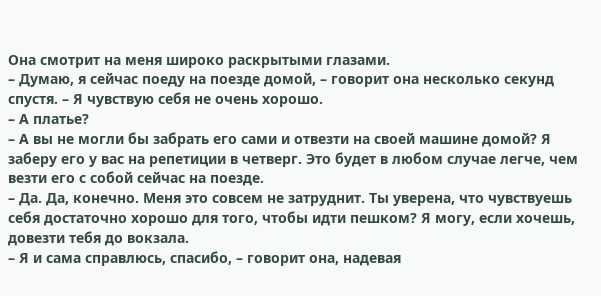Она смотрит на меня широко раскрытыми глазами.
– Думаю, я сейчас поеду на поезде домой, – говорит она несколько секунд спустя. – Я чувствую себя не очень хорошо.
– А платье?
– А вы не могли бы забрать его сами и отвезти на своей машине домой? Я заберу его у вас на репетиции в четверг. Это будет в любом случае легче, чем везти его с собой сейчас на поезде.
– Да. Да, конечно. Меня это совсем не затруднит. Ты уверена, что чувствуешь себя достаточно хорошо для того, чтобы идти пешком? Я могу, если хочешь, довезти тебя до вокзала.
– Я и сама справлюсь, спасибо, – говорит она, надевая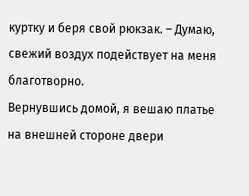куртку и беря свой рюкзак. – Думаю, свежий воздух подействует на меня благотворно.
Вернувшись домой, я вешаю платье на внешней стороне двери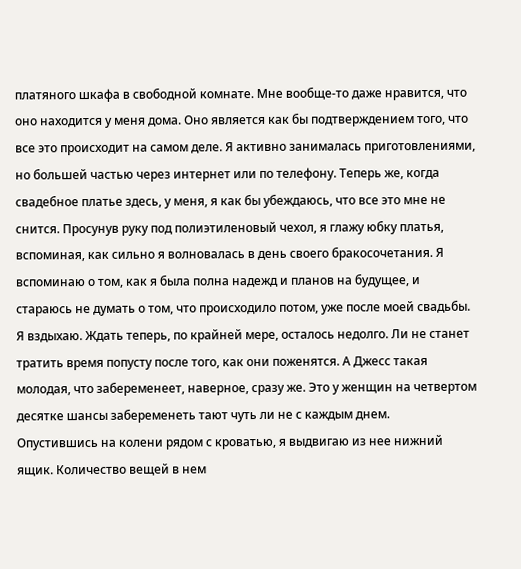платяного шкафа в свободной комнате. Мне вообще-то даже нравится, что оно находится у меня дома. Оно является как бы подтверждением того, что все это происходит на самом деле. Я активно занималась приготовлениями, но большей частью через интернет или по телефону. Теперь же, когда свадебное платье здесь, у меня, я как бы убеждаюсь, что все это мне не снится. Просунув руку под полиэтиленовый чехол, я глажу юбку платья, вспоминая, как сильно я волновалась в день своего бракосочетания. Я вспоминаю о том, как я была полна надежд и планов на будущее, и стараюсь не думать о том, что происходило потом, уже после моей свадьбы.
Я вздыхаю. Ждать теперь, по крайней мере, осталось недолго. Ли не станет тратить время попусту после того, как они поженятся. А Джесс такая молодая, что забеременеет, наверное, сразу же. Это у женщин на четвертом десятке шансы забеременеть тают чуть ли не с каждым днем.
Опустившись на колени рядом с кроватью, я выдвигаю из нее нижний ящик. Количество вещей в нем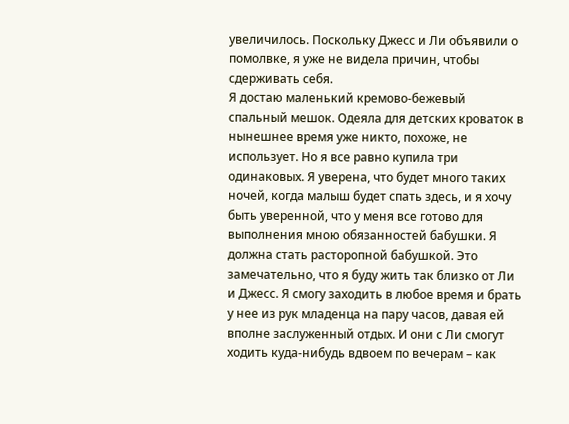увеличилось. Поскольку Джесс и Ли объявили о помолвке, я уже не видела причин, чтобы сдерживать себя.
Я достаю маленький кремово-бежевый спальный мешок. Одеяла для детских кроваток в нынешнее время уже никто, похоже, не использует. Но я все равно купила три одинаковых. Я уверена, что будет много таких ночей, когда малыш будет спать здесь, и я хочу быть уверенной, что у меня все готово для выполнения мною обязанностей бабушки. Я должна стать расторопной бабушкой. Это замечательно, что я буду жить так близко от Ли и Джесс. Я смогу заходить в любое время и брать у нее из рук младенца на пару часов, давая ей вполне заслуженный отдых. И они с Ли смогут ходить куда-нибудь вдвоем по вечерам – как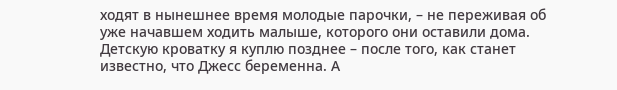ходят в нынешнее время молодые парочки, – не переживая об уже начавшем ходить малыше, которого они оставили дома. Детскую кроватку я куплю позднее – после того, как станет известно, что Джесс беременна. А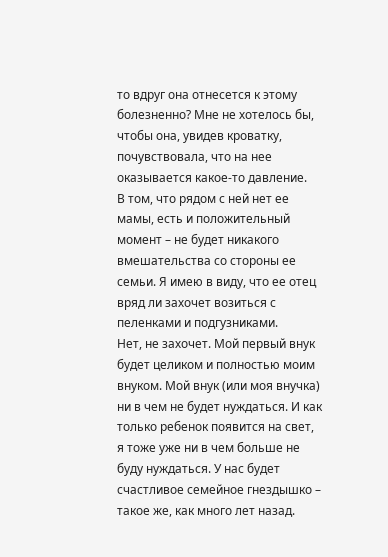то вдруг она отнесется к этому болезненно? Мне не хотелось бы, чтобы она, увидев кроватку, почувствовала, что на нее оказывается какое-то давление.
В том, что рядом с ней нет ее мамы, есть и положительный момент – не будет никакого вмешательства со стороны ее семьи. Я имею в виду, что ее отец вряд ли захочет возиться с пеленками и подгузниками.
Нет, не захочет. Мой первый внук будет целиком и полностью моим внуком. Мой внук (или моя внучка) ни в чем не будет нуждаться. И как только ребенок появится на свет, я тоже уже ни в чем больше не буду нуждаться. У нас будет счастливое семейное гнездышко – такое же, как много лет назад.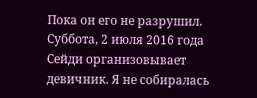Пока он его не разрушил.
Суббота, 2 июля 2016 года
Сейди организовывает девичник. Я не собиралась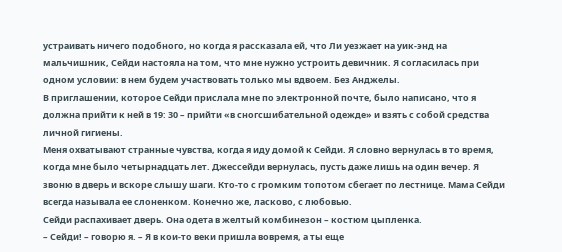устраивать ничего подобного, но когда я рассказала ей, что Ли уезжает на уик-энд на мальчишник, Сейди настояла на том, что мне нужно устроить девичник. Я согласилась при одном условии: в нем будем участвовать только мы вдвоем. Без Анджелы.
В приглашении, которое Сейди прислала мне по электронной почте, было написано, что я должна прийти к ней в 19: 30 – прийти «в сногсшибательной одежде» и взять с собой средства личной гигиены.
Меня охватывают странные чувства, когда я иду домой к Сейди. Я словно вернулась в то время, когда мне было четырнадцать лет. Джессейди вернулась, пусть даже лишь на один вечер. Я звоню в дверь и вскоре слышу шаги. Кто-то с громким топотом сбегает по лестнице. Мама Сейди всегда называла ее слоненком. Конечно же, ласково, с любовью.
Сейди распахивает дверь. Она одета в желтый комбинезон – костюм цыпленка.
– Сейди! – говорю я. – Я в кои-то веки пришла вовремя, а ты еще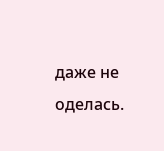даже не оделась.